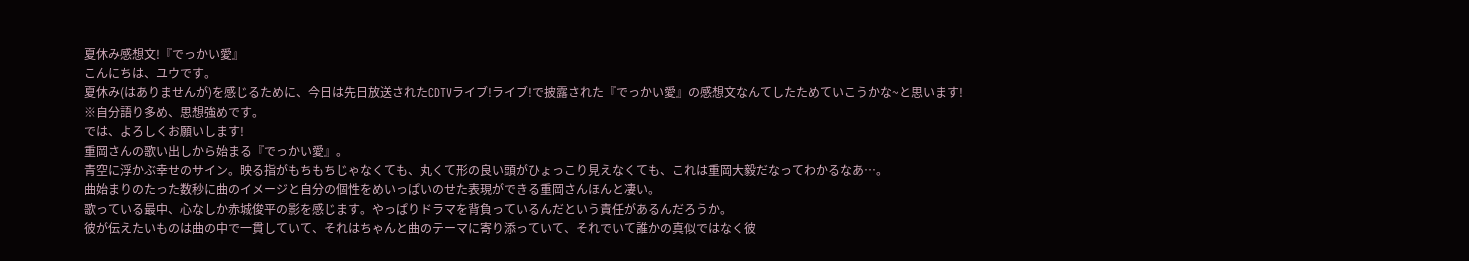夏休み感想文!『でっかい愛』
こんにちは、ユウです。
夏休み(はありませんが)を感じるために、今日は先日放送されたCDTVライブ!ライブ!で披露された『でっかい愛』の感想文なんてしたためていこうかな~と思います!
※自分語り多め、思想強めです。
では、よろしくお願いします!
重岡さんの歌い出しから始まる『でっかい愛』。
青空に浮かぶ幸せのサイン。映る指がもちもちじゃなくても、丸くて形の良い頭がひょっこり見えなくても、これは重岡大毅だなってわかるなあ…。
曲始まりのたった数秒に曲のイメージと自分の個性をめいっぱいのせた表現ができる重岡さんほんと凄い。
歌っている最中、心なしか赤城俊平の影を感じます。やっぱりドラマを背負っているんだという責任があるんだろうか。
彼が伝えたいものは曲の中で一貫していて、それはちゃんと曲のテーマに寄り添っていて、それでいて誰かの真似ではなく彼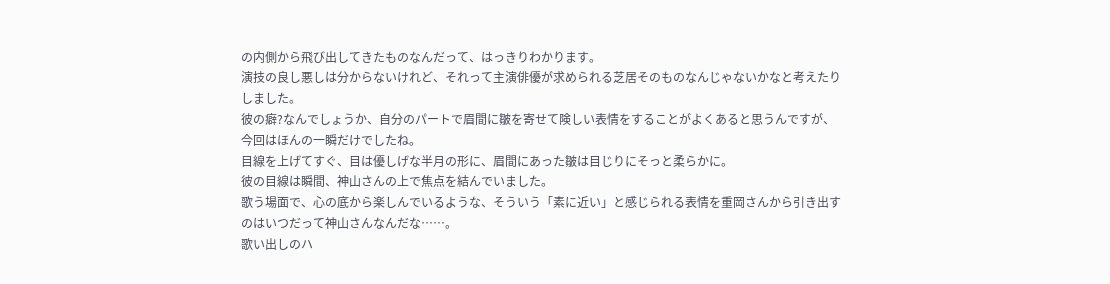の内側から飛び出してきたものなんだって、はっきりわかります。
演技の良し悪しは分からないけれど、それって主演俳優が求められる芝居そのものなんじゃないかなと考えたりしました。
彼の癖?なんでしょうか、自分のパートで眉間に皺を寄せて険しい表情をすることがよくあると思うんですが、今回はほんの一瞬だけでしたね。
目線を上げてすぐ、目は優しげな半月の形に、眉間にあった皺は目じりにそっと柔らかに。
彼の目線は瞬間、神山さんの上で焦点を結んでいました。
歌う場面で、心の底から楽しんでいるような、そういう「素に近い」と感じられる表情を重岡さんから引き出すのはいつだって神山さんなんだな……。
歌い出しのハ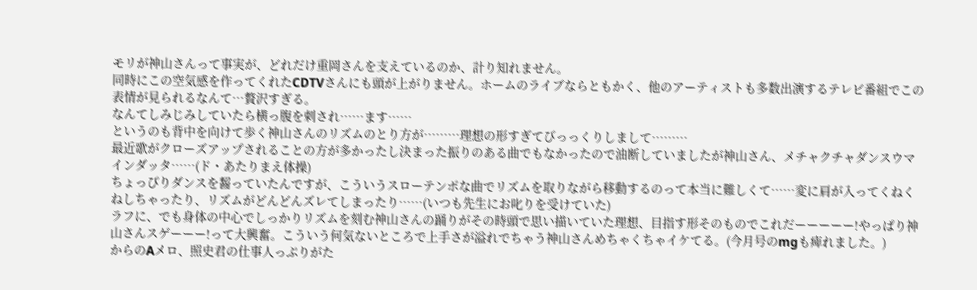モリが神山さんって事実が、どれだけ重岡さんを支えているのか、計り知れません。
同時にこの空気感を作ってくれたCDTVさんにも頭が上がりません。ホームのライブならともかく、他のアーティストも多数出演するテレビ番組でこの表情が見られるなんて…贅沢すぎる。
なんてしみじみしていたら横っ腹を刺され……ます……
というのも背中を向けて歩く神山さんのリズムのとり方が………理想の形すぎてびっっくりしまして………
最近歌がクローズアップされることの方が多かったし決まった振りのある曲でもなかったので油断していましたが神山さん、メチャクチャダンスウマインダッタ……(ド・あたりまえ体操)
ちょっぴりダンスを齧っていたんですが、こういうスローテンポな曲でリズムを取りながら移動するのって本当に難しくて……変に肩が入ってくねくねしちゃったり、リズムがどんどんズレてしまったり……(いつも先生にお叱りを受けていた)
ラフに、でも身体の中心でしっかりリズムを刻む神山さんの踊りがその時頭で思い描いていた理想、目指す形そのものでこれだーーーーー!やっぱり神山さんスゲーーー!って大興奮。こういう何気ないところで上手さが溢れでちゃう神山さんめちゃくちゃイケてる。(今月号のmgも痺れました。)
からのAメロ、照史君の仕事人っぷりがた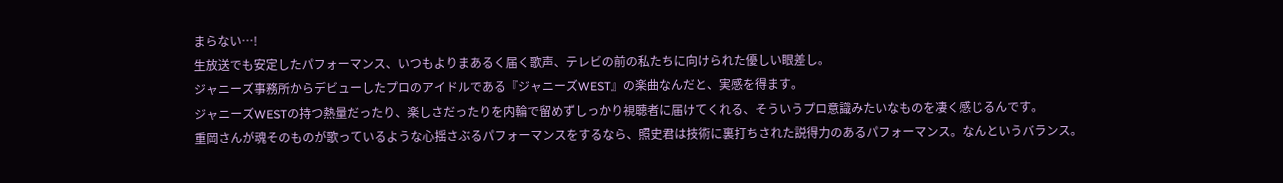まらない…!
生放送でも安定したパフォーマンス、いつもよりまあるく届く歌声、テレビの前の私たちに向けられた優しい眼差し。
ジャニーズ事務所からデビューしたプロのアイドルである『ジャニーズWEST』の楽曲なんだと、実感を得ます。
ジャニーズWESTの持つ熱量だったり、楽しさだったりを内輪で留めずしっかり視聴者に届けてくれる、そういうプロ意識みたいなものを凄く感じるんです。
重岡さんが魂そのものが歌っているような心揺さぶるパフォーマンスをするなら、照史君は技術に裏打ちされた説得力のあるパフォーマンス。なんというバランス。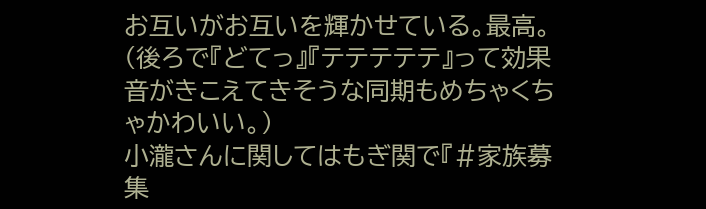お互いがお互いを輝かせている。最高。
(後ろで『どてっ』『テテテテテ』って効果音がきこえてきそうな同期もめちゃくちゃかわいい。)
小瀧さんに関してはもぎ関で『#家族募集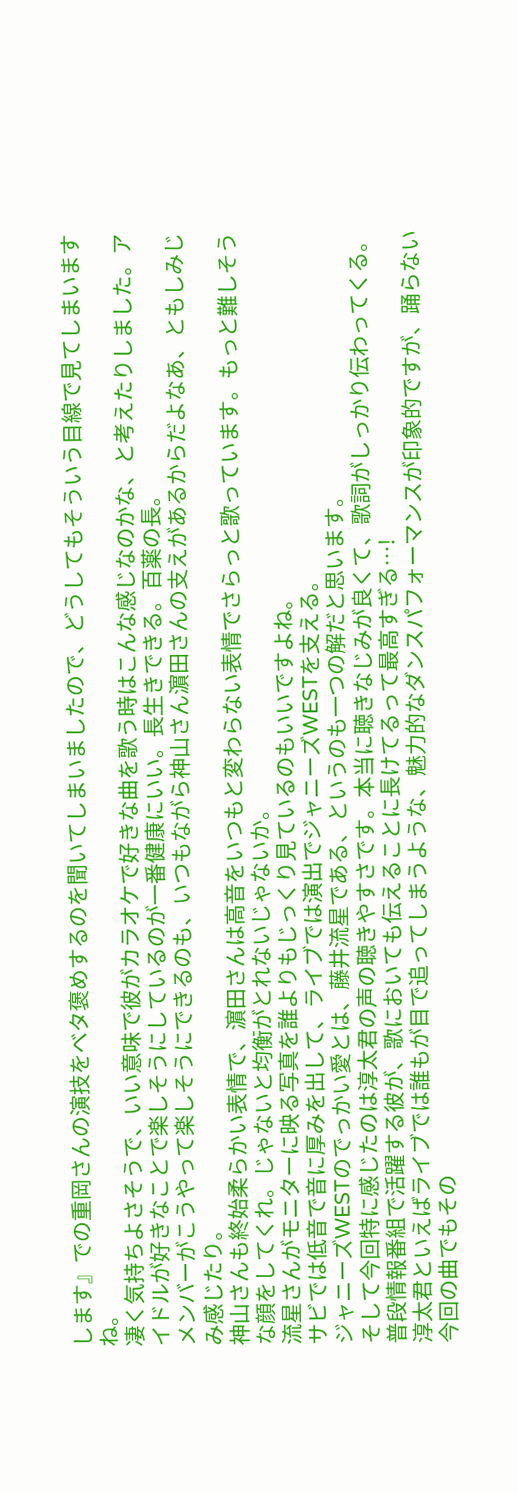します』での重岡さんの演技をベタ褒めするのを聞いてしまいましたので、どうしてもそういう目線で見てしまいますね。
凄く気持ちよさそうで、いい意味で彼がカラオケで好きな曲を歌う時はこんな感じなのかな、と考えたりしました。アイドルが好きなことで楽しそうにしているのが一番健康にいい。長生きできる。百薬の長。
メンバーがこうやって楽しそうにできるのも、いつもながら神山さん濵田さんの支えがあるからだよなあ、ともしみじみ感じたり。
神山さんも終始柔らかい表情で、濵田さんは高音をいつもと変わらない表情でさらっと歌っています。もっと難しそうな顔をしてくれ。じゃないと均衡がとれないじゃないか。
流星さんがモニターに映る写真を誰よりもじっくり見ているのもいいですよね。
サビでは低音で音に厚みを出して、ライブでは演出でジャニーズWESTを支える。
ジャニーズWESTのでっかい愛とは、藤井流星である、というのも一つの解だと思います。
そして今回特に感じたのは淳太君の声の聴きやすさです。本当に聴きなじみが良くて、歌詞がしっかり伝わってくる。
普段情報番組で活躍する彼が、歌においても伝えることに長けてるって最高すぎる…!
淳太君といえばライブでは誰もが目で追ってしまうような、魅力的なダンスパフォーマンスが印象的ですが、踊らない今回の曲でもその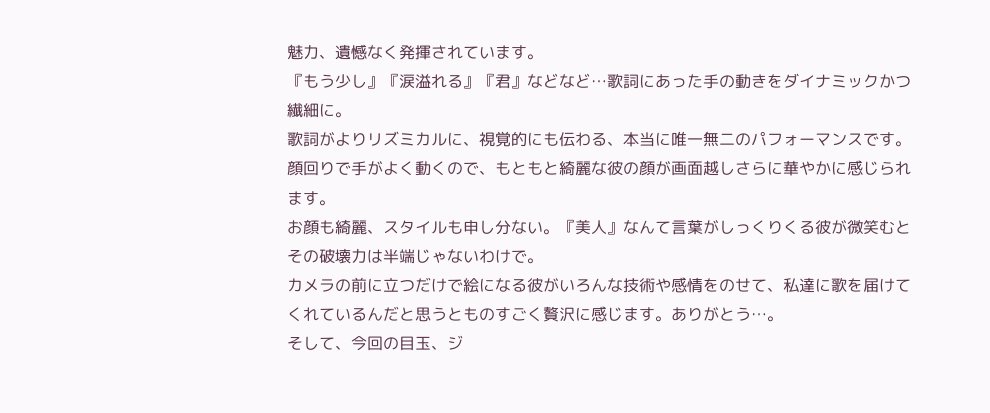魅力、遺憾なく発揮されています。
『もう少し』『涙溢れる』『君』などなど…歌詞にあった手の動きをダイナミックかつ繊細に。
歌詞がよりリズミカルに、視覚的にも伝わる、本当に唯一無二のパフォーマンスです。
顔回りで手がよく動くので、もともと綺麗な彼の顔が画面越しさらに華やかに感じられます。
お顔も綺麗、スタイルも申し分ない。『美人』なんて言葉がしっくりくる彼が微笑むとその破壊力は半端じゃないわけで。
カメラの前に立つだけで絵になる彼がいろんな技術や感情をのせて、私達に歌を届けてくれているんだと思うとものすごく贅沢に感じます。ありがとう…。
そして、今回の目玉、ジ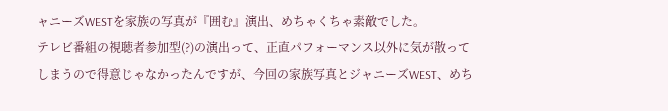ャニーズWESTを家族の写真が『囲む』演出、めちゃくちゃ素敵でした。
テレビ番組の視聴者参加型(?)の演出って、正直パフォーマンス以外に気が散ってしまうので得意じゃなかったんですが、今回の家族写真とジャニーズWEST、めち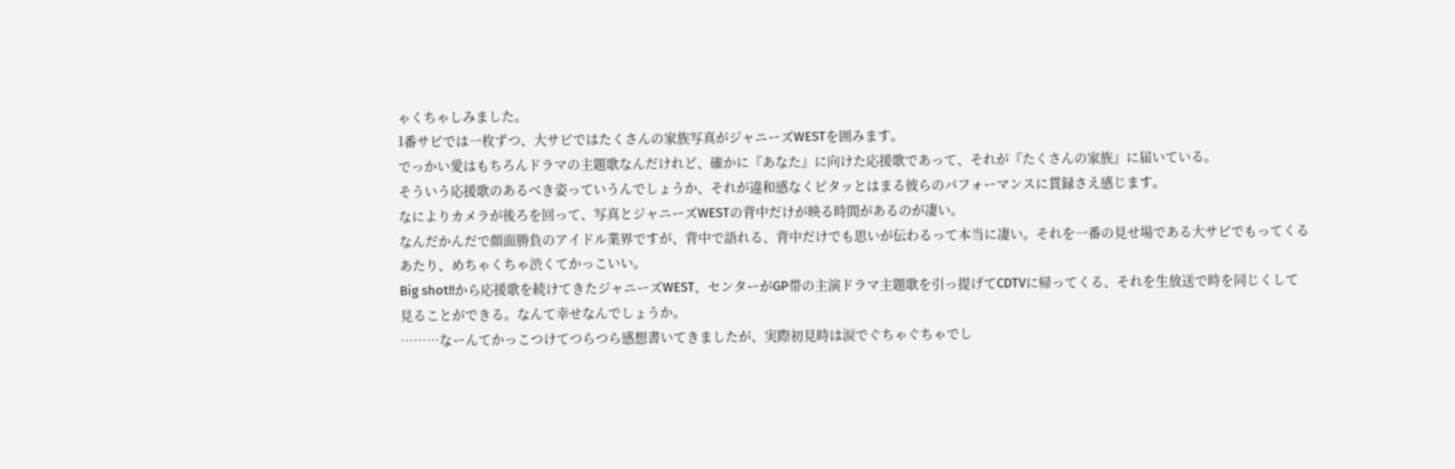ゃくちゃしみました。
1番サビでは一枚ずつ、大サビではたくさんの家族写真がジャニーズWESTを囲みます。
でっかい愛はもちろんドラマの主題歌なんだけれど、確かに『あなた』に向けた応援歌であって、それが『たくさんの家族』に届いている。
そういう応援歌のあるべき姿っていうんでしょうか、それが違和感なくピタッとはまる彼らのパフォーマンスに貫録さえ感じます。
なによりカメラが後ろを回って、写真とジャニーズWESTの背中だけが映る時間があるのが凄い。
なんだかんだで顔面勝負のアイドル業界ですが、背中で語れる、背中だけでも思いが伝わるって本当に凄い。それを一番の見せ場である大サビでもってくるあたり、めちゃくちゃ渋くてかっこいい。
Big shot!!から応援歌を続けてきたジャニーズWEST、センターがGP帯の主演ドラマ主題歌を引っ提げてCDTVに帰ってくる、それを生放送で時を同じくして見ることができる。なんて幸せなんでしょうか。
………なーんてかっこつけてつらつら感想書いてきましたが、実際初見時は涙でぐちゃぐちゃでし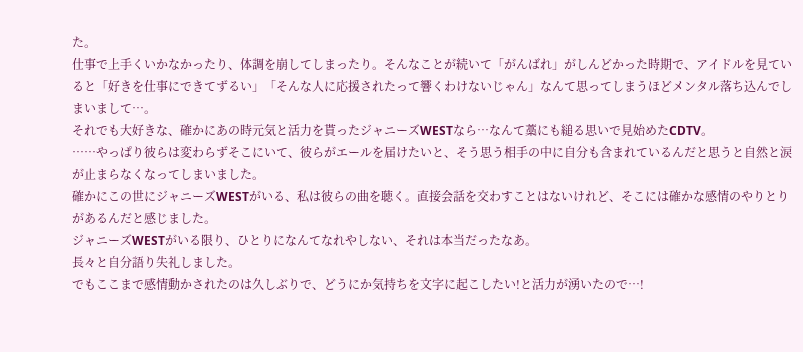た。
仕事で上手くいかなかったり、体調を崩してしまったり。そんなことが続いて「がんばれ」がしんどかった時期で、アイドルを見ていると「好きを仕事にできてずるい」「そんな人に応援されたって響くわけないじゃん」なんて思ってしまうほどメンタル落ち込んでしまいまして…。
それでも大好きな、確かにあの時元気と活力を貰ったジャニーズWESTなら…なんて藁にも縋る思いで見始めたCDTV。
……やっぱり彼らは変わらずそこにいて、彼らがエールを届けたいと、そう思う相手の中に自分も含まれているんだと思うと自然と涙が止まらなくなってしまいました。
確かにこの世にジャニーズWESTがいる、私は彼らの曲を聴く。直接会話を交わすことはないけれど、そこには確かな感情のやりとりがあるんだと感じました。
ジャニーズWESTがいる限り、ひとりになんてなれやしない、それは本当だったなあ。
長々と自分語り失礼しました。
でもここまで感情動かされたのは久しぶりで、どうにか気持ちを文字に起こしたい!と活力が湧いたので…!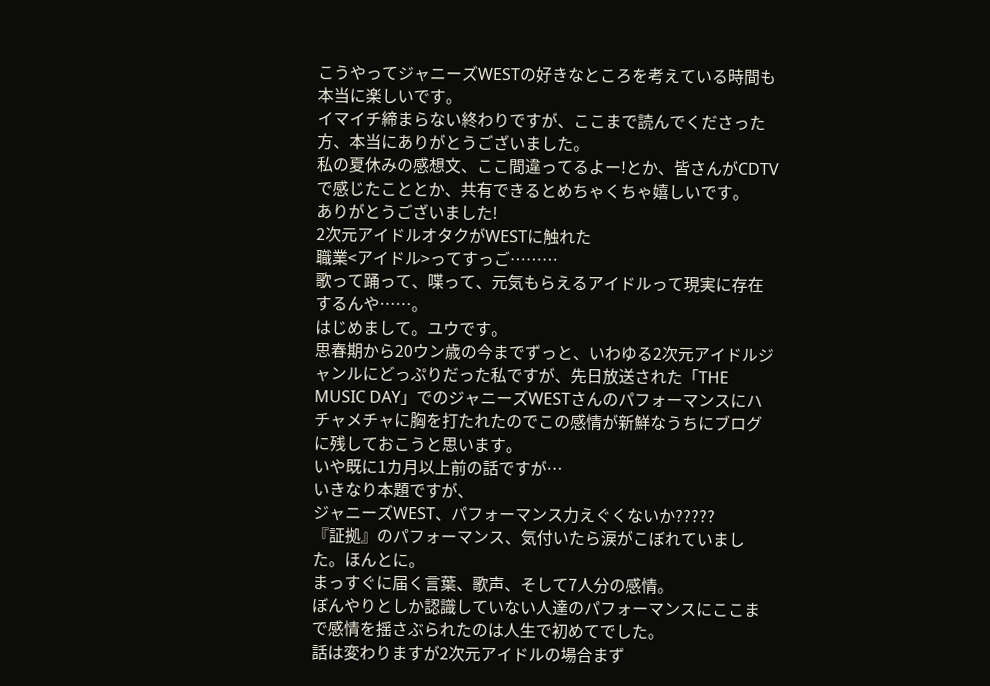こうやってジャニーズWESTの好きなところを考えている時間も本当に楽しいです。
イマイチ締まらない終わりですが、ここまで読んでくださった方、本当にありがとうございました。
私の夏休みの感想文、ここ間違ってるよー!とか、皆さんがCDTVで感じたこととか、共有できるとめちゃくちゃ嬉しいです。
ありがとうございました!
2次元アイドルオタクがWESTに触れた
職業<アイドル>ってすっご………
歌って踊って、喋って、元気もらえるアイドルって現実に存在するんや……。
はじめまして。ユウです。
思春期から20ウン歳の今までずっと、いわゆる2次元アイドルジャンルにどっぷりだった私ですが、先日放送された「THE MUSIC DAY」でのジャニーズWESTさんのパフォーマンスにハチャメチャに胸を打たれたのでこの感情が新鮮なうちにブログに残しておこうと思います。
いや既に1カ月以上前の話ですが…
いきなり本題ですが、
ジャニーズWEST、パフォーマンス力えぐくないか?????
『証拠』のパフォーマンス、気付いたら涙がこぼれていました。ほんとに。
まっすぐに届く言葉、歌声、そして7人分の感情。
ぼんやりとしか認識していない人達のパフォーマンスにここまで感情を揺さぶられたのは人生で初めてでした。
話は変わりますが2次元アイドルの場合まず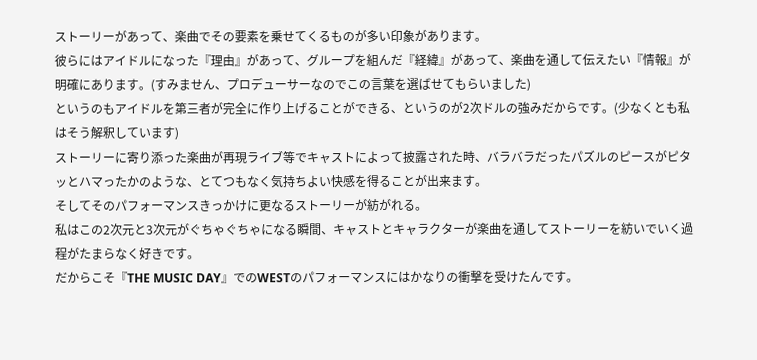ストーリーがあって、楽曲でその要素を乗せてくるものが多い印象があります。
彼らにはアイドルになった『理由』があって、グループを組んだ『経緯』があって、楽曲を通して伝えたい『情報』が明確にあります。(すみません、プロデューサーなのでこの言葉を選ばせてもらいました)
というのもアイドルを第三者が完全に作り上げることができる、というのが2次ドルの強みだからです。(少なくとも私はそう解釈しています)
ストーリーに寄り添った楽曲が再現ライブ等でキャストによって披露された時、バラバラだったパズルのピースがピタッとハマったかのような、とてつもなく気持ちよい快感を得ることが出来ます。
そしてそのパフォーマンスきっかけに更なるストーリーが紡がれる。
私はこの2次元と3次元がぐちゃぐちゃになる瞬間、キャストとキャラクターが楽曲を通してストーリーを紡いでいく過程がたまらなく好きです。
だからこそ『THE MUSIC DAY』でのWESTのパフォーマンスにはかなりの衝撃を受けたんです。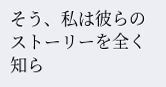そう、私は彼らのストーリーを全く知ら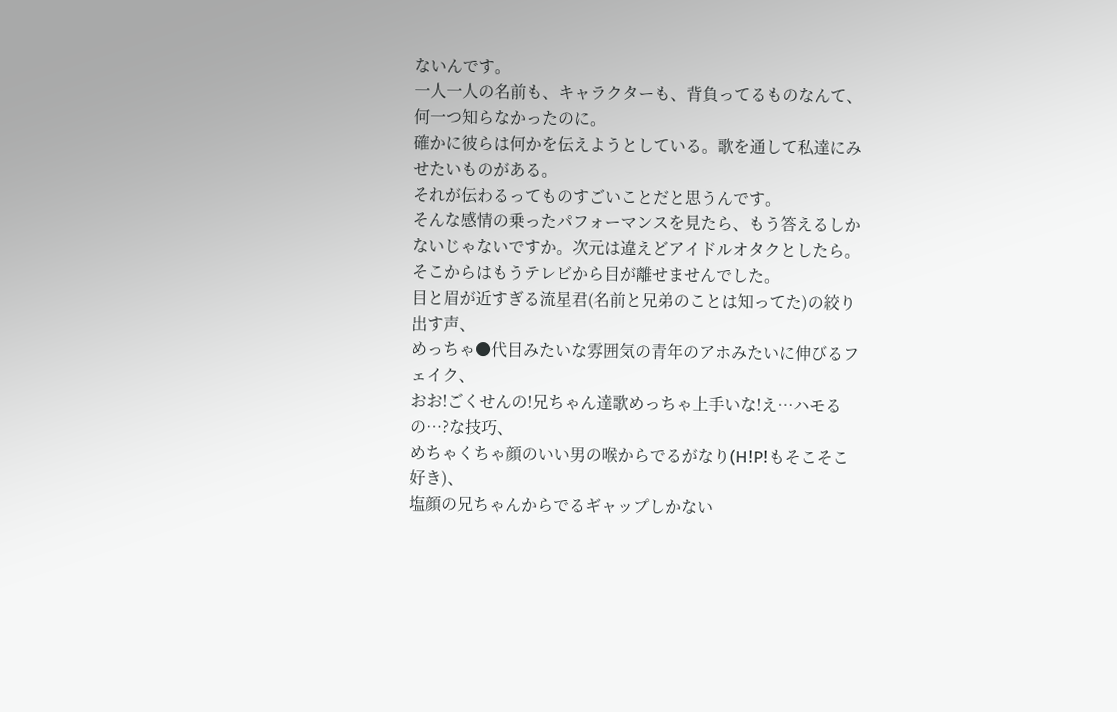ないんです。
一人一人の名前も、キャラクターも、背負ってるものなんて、何一つ知らなかったのに。
確かに彼らは何かを伝えようとしている。歌を通して私達にみせたいものがある。
それが伝わるってものすごいことだと思うんです。
そんな感情の乗ったパフォーマンスを見たら、もう答えるしかないじゃないですか。次元は違えどアイドルオタクとしたら。
そこからはもうテレビから目が離せませんでした。
目と眉が近すぎる流星君(名前と兄弟のことは知ってた)の絞り出す声、
めっちゃ●代目みたいな雰囲気の青年のアホみたいに伸びるフェイク、
おお!ごくせんの!兄ちゃん達歌めっちゃ上手いな!え…ハモるの…?な技巧、
めちゃくちゃ顔のいい男の喉からでるがなり(H!P!もそこそこ好き)、
塩顔の兄ちゃんからでるギャップしかない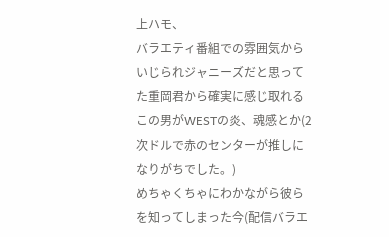上ハモ、
バラエティ番組での雰囲気からいじられジャニーズだと思ってた重岡君から確実に感じ取れるこの男がWESTの炎、魂感とか(2次ドルで赤のセンターが推しになりがちでした。)
めちゃくちゃにわかながら彼らを知ってしまった今(配信バラエ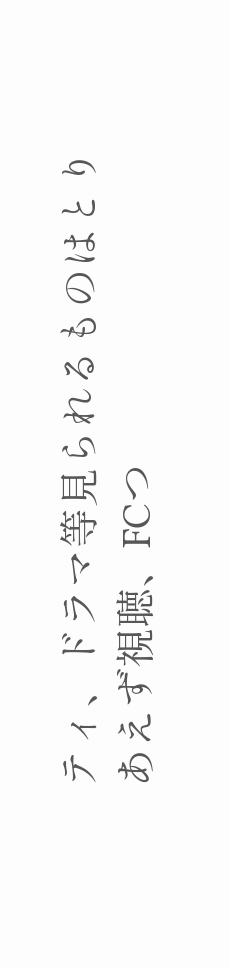ティ、ドラマ等見られるものはとりあえず視聴、FCつ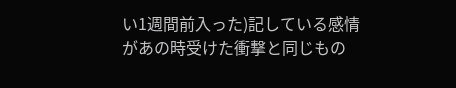い1週間前入った)記している感情があの時受けた衝撃と同じもの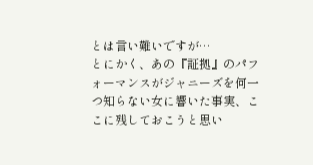とは言い難いですが…
とにかく、あの『証拠』のパフォーマンスがジャニーズを何一つ知らない女に響いた事実、ここに残しておこうと思い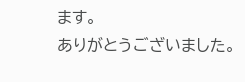ます。
ありがとうございました。